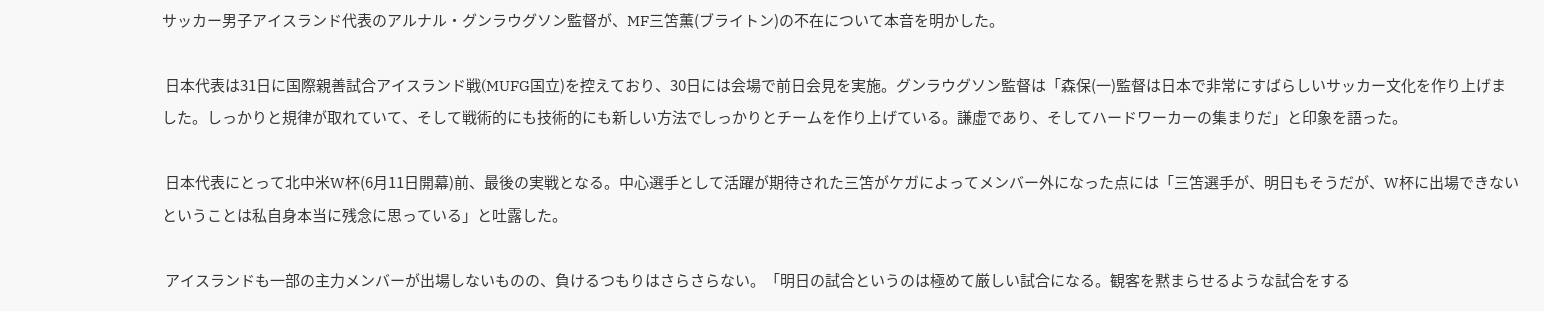サッカー男子アイスランド代表のアルナル・グンラウグソン監督が、MF三笘薫(ブライトン)の不在について本音を明かした。

 日本代表は31日に国際親善試合アイスランド戦(MUFG国立)を控えており、30日には会場で前日会見を実施。グンラウグソン監督は「森保(一)監督は日本で非常にすばらしいサッカー文化を作り上げました。しっかりと規律が取れていて、そして戦術的にも技術的にも新しい方法でしっかりとチームを作り上げている。謙虚であり、そしてハードワーカーの集まりだ」と印象を語った。

 日本代表にとって北中米W杯(6月11日開幕)前、最後の実戦となる。中心選手として活躍が期待された三笘がケガによってメンバー外になった点には「三笘選手が、明日もそうだが、W杯に出場できないということは私自身本当に残念に思っている」と吐露した。

 アイスランドも一部の主力メンバーが出場しないものの、負けるつもりはさらさらない。「明日の試合というのは極めて厳しい試合になる。観客を黙まらせるような試合をする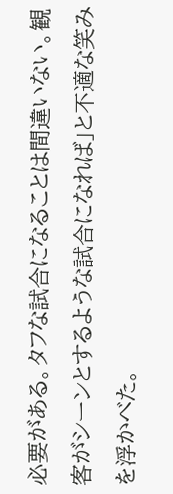必要がある。タフな試合になることは間違いない。観客がシーンとするような試合になれば」と不適な笑みを浮かべた。